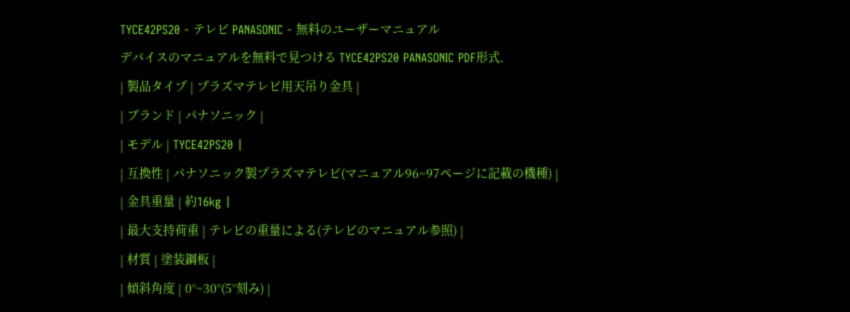TYCE42PS20 - テレビ PANASONIC - 無料のユーザーマニュアル
デバイスのマニュアルを無料で見つける TYCE42PS20 PANASONIC PDF形式.
| 製品タイプ | プラズマテレビ用天吊り金具 |
| ブランド | パナソニック |
| モデル | TYCE42PS20 |
| 互換性 | パナソニック製プラズマテレビ(マニュアル96~97ページに記載の機種) |
| 金具重量 | 約16kg |
| 最大支持荷重 | テレビの重量による(テレビのマニュアル参照) |
| 材質 | 塗装鋼板 |
| 傾斜角度 | 0°~30°(5°刻み) |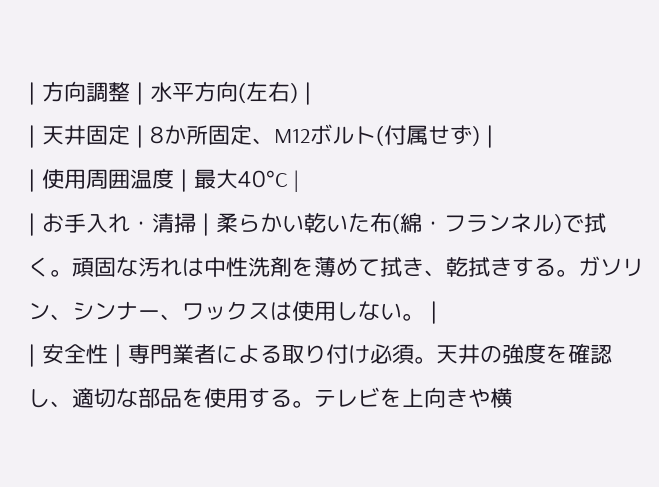| 方向調整 | 水平方向(左右) |
| 天井固定 | 8か所固定、M12ボルト(付属せず) |
| 使用周囲温度 | 最大40°C |
| お手入れ・清掃 | 柔らかい乾いた布(綿・フランネル)で拭く。頑固な汚れは中性洗剤を薄めて拭き、乾拭きする。ガソリン、シンナー、ワックスは使用しない。 |
| 安全性 | 専門業者による取り付け必須。天井の強度を確認し、適切な部品を使用する。テレビを上向きや横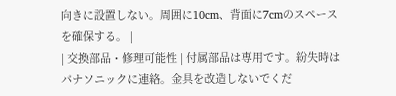向きに設置しない。周囲に10cm、背面に7cmのスペースを確保する。 |
| 交換部品・修理可能性 | 付属部品は専用です。紛失時はパナソニックに連絡。金具を改造しないでくだ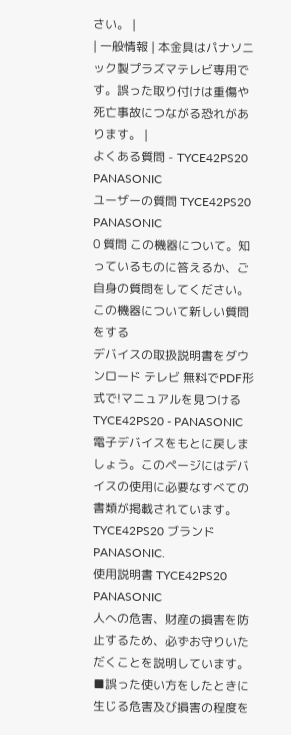さい。 |
| 一般情報 | 本金具はパナソニック製プラズマテレビ専用です。誤った取り付けは重傷や死亡事故につながる恐れがあります。 |
よくある質問 - TYCE42PS20 PANASONIC
ユーザーの質問 TYCE42PS20 PANASONIC
0 質問 この機器について。知っているものに答えるか、ご自身の質問をしてください。
この機器について新しい質問をする
デバイスの取扱説明書をダウンロード テレビ 無料でPDF形式で!マニュアルを見つける TYCE42PS20 - PANASONIC 電子デバイスをもとに戻しましょう。このページにはデバイスの使用に必要なすべての書類が掲載されています。 TYCE42PS20 ブランド PANASONIC.
使用説明書 TYCE42PS20 PANASONIC
人への危害、財産の損害を防止するため、必ずお守りいただくことを説明しています。
■誤った使い方をしたときに生じる危害及び損害の程度を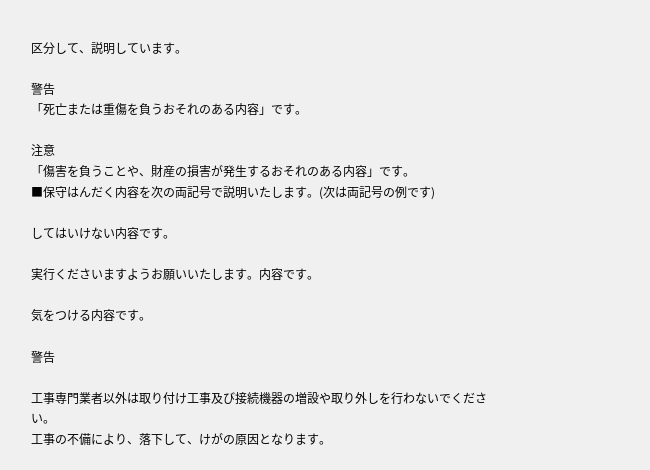区分して、説明しています。

警告
「死亡または重傷を負うおそれのある内容」です。

注意
「傷害を負うことや、財産の損害が発生するおそれのある内容」です。
■保守はんだく内容を次の両記号で説明いたします。(次は両記号の例です)

してはいけない内容です。

実行くださいますようお願いいたします。内容です。

気をつける内容です。

警告

工事専門業者以外は取り付け工事及び接続機器の増設や取り外しを行わないでください。
工事の不備により、落下して、けがの原因となります。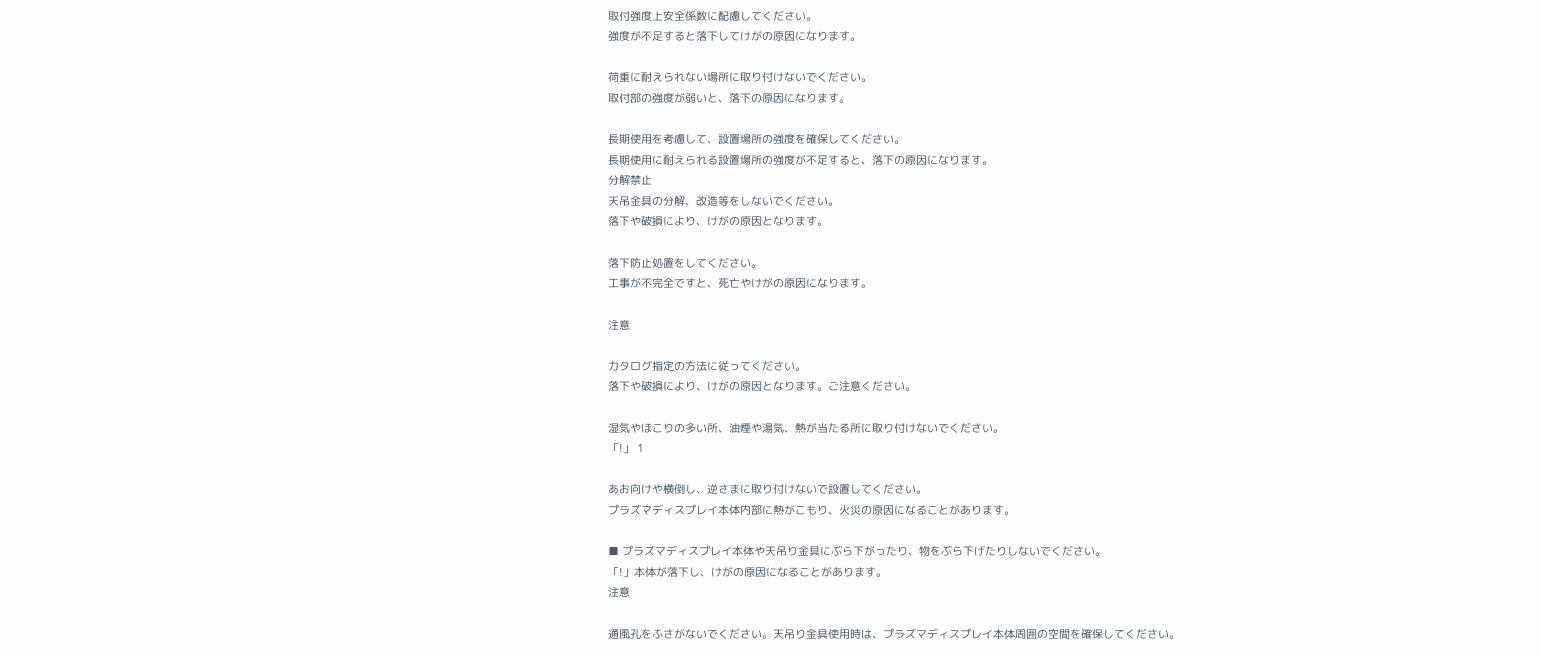取付強度上安全係数に配慮してください。
強度が不足すると落下してけがの原因になります。

荷重に耐えられない場所に取り付けないでください。
取付部の強度が弱いと、落下の原因になります。

長期使用を考慮して、設置場所の強度を確保してください。
長期使用に耐えられる設置場所の強度が不足すると、落下の原因になります。
分解禁止
天吊金具の分解、改造等をしないでください。
落下や破損により、けがの原因となります。

落下防止処置をしてください。
工事が不完全ですと、死亡やけがの原因になります。

注意

力タログ指定の方法に従ってください。
落下や破損により、けがの原因となります。ご注意ください。

湿気やほこりの多い所、油煙や湯気、熱が当たる所に取り付けないでください。
「!」 1

あお向けや横倒し、逆さまに取り付けないで設置してください。
プラズマディスプレイ本体内部に熱がこもり、火災の原因になることがあります。

■ プラズマディスプレイ本体や天吊り金具にぶら下がったり、物をぶら下げたりしないでください。
「!」本体が落下し、けがの原因になることがあります。
注意

通風孔をふさがないでください。天吊り金具使用時は、プラズマディスプレイ本体周囲の空間を確保してください。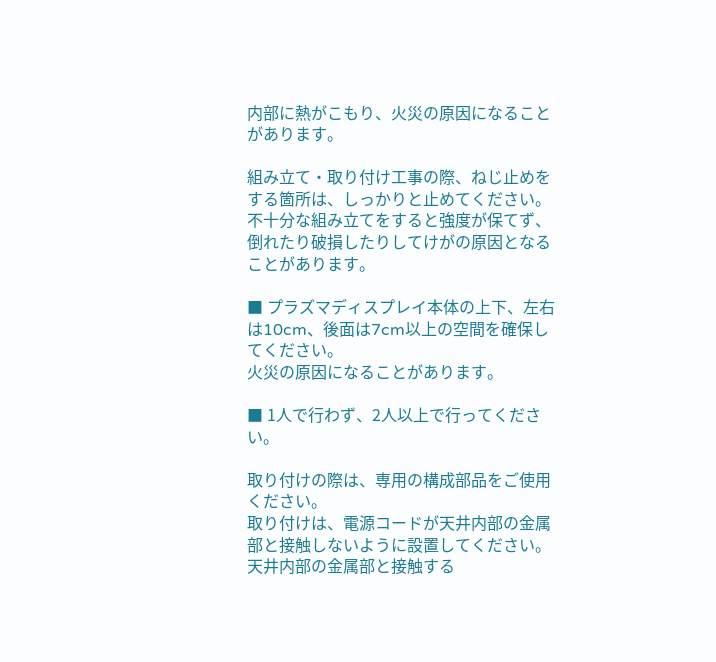内部に熱がこもり、火災の原因になることがあります。

組み立て・取り付け工事の際、ねじ止めをする箇所は、しっかりと止めてください。
不十分な組み立てをすると強度が保てず、倒れたり破損したりしてけがの原因となることがあります。

■ プラズマディスプレイ本体の上下、左右は10cm、後面は7cm以上の空間を確保してください。
火災の原因になることがあります。

■ 1人で行わず、2人以上で行ってください。

取り付けの際は、専用の構成部品をご使用ください。
取り付けは、電源コードが天井内部の金属部と接触しないように設置してください。
天井内部の金属部と接触する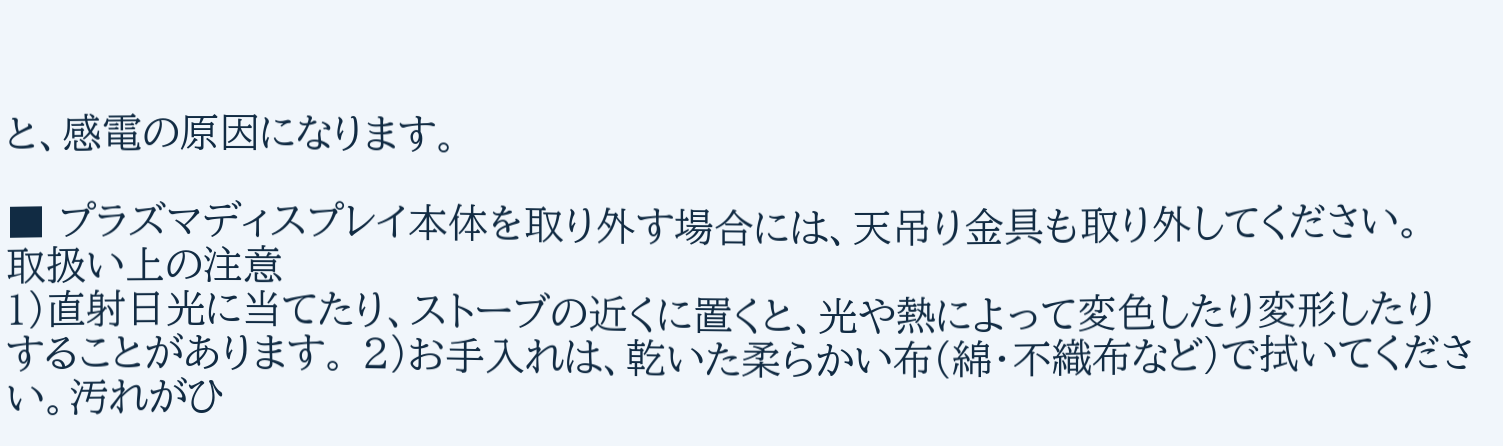と、感電の原因になります。

■ プラズマディスプレイ本体を取り外す場合には、天吊り金具も取り外してください。
取扱い上の注意
1)直射日光に当てたり、ストーブの近くに置くと、光や熱によって変色したり変形したりすることがあります。 2)お手入れは、乾いた柔らかい布(綿・不織布など)で拭いてください。汚れがひ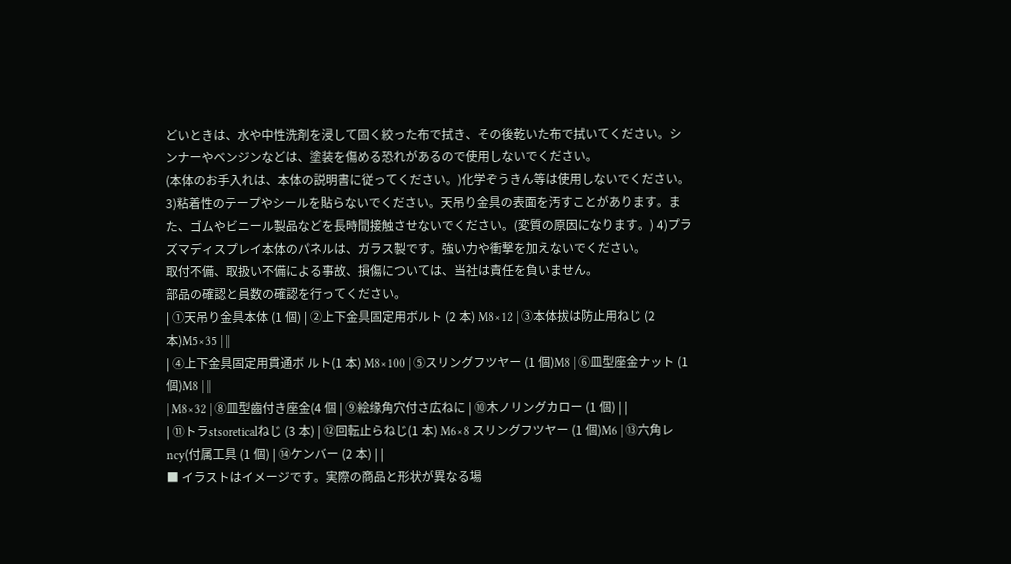どいときは、水や中性洗剤を浸して固く絞った布で拭き、その後乾いた布で拭いてください。シンナーやベンジンなどは、塗装を傷める恐れがあるので使用しないでください。
(本体のお手入れは、本体の説明書に従ってください。)化学ぞうきん等は使用しないでください。
3)粘着性のテープやシールを貼らないでください。天吊り金具の表面を汚すことがあります。また、ゴムやビニール製品などを長時間接触させないでください。(変質の原因になります。) 4)プラズマディスプレイ本体のパネルは、ガラス製です。強い力や衝撃を加えないでください。
取付不備、取扱い不備による事故、損傷については、当社は責任を負いません。
部品の確認と員数の確認を行ってください。
| ①天吊り金具本体 (1 個) | ②上下金具固定用ボルト (2 本) M8×12 | ③本体拔は防止用ねじ (2 本)M5×35 | ||
| ④上下金具固定用貫通ボ ルト(1 本) M8×100 | ⑤スリングフツヤー (1 個)M8 | ⑥皿型座金ナット (1 個)M8 | ||
| M8×32 | ⑧皿型齒付き座金(4 個 | ⑨絵缘角穴付さ広ねに | ⑩木ノリングカロー (1 個) | |
| ⑪トラstsoreticalねじ (3 本) | ⑫回転止らねじ(1 本) M6×8 スリングフツヤー (1 個)M6 | ⑬六角レncy(付属工具 (1 個) | ⑭ケンバー (2 本) | |
■ イラストはイメージです。実際の商品と形状が異なる場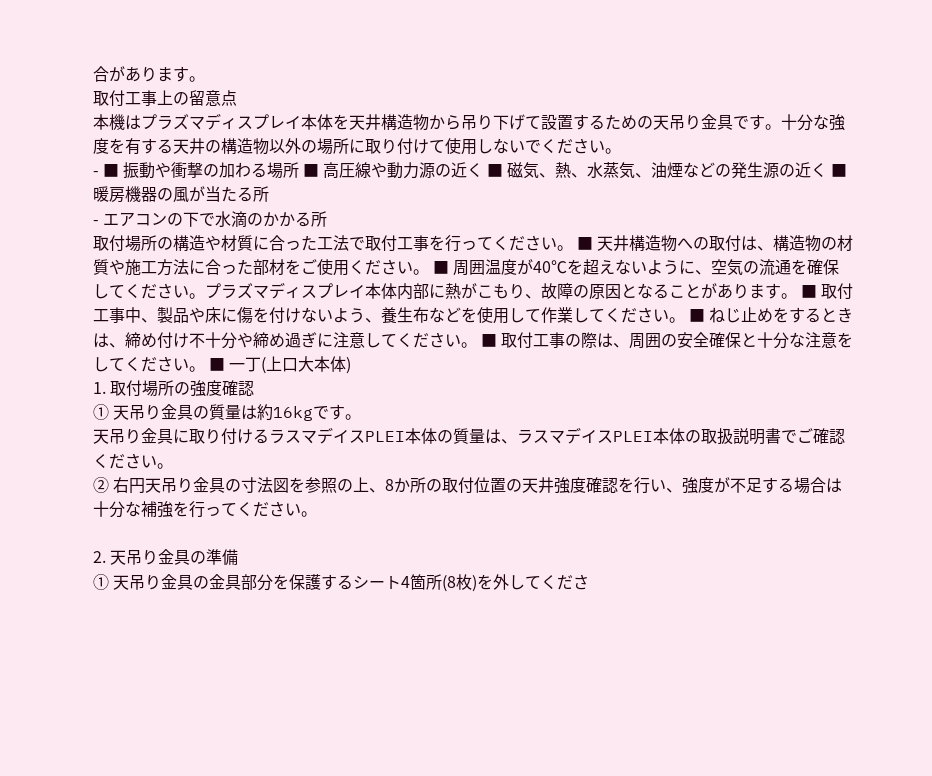合があります。
取付工事上の留意点
本機はプラズマディスプレイ本体を天井構造物から吊り下げて設置するための天吊り金具です。十分な強度を有する天井の構造物以外の場所に取り付けて使用しないでください。
- ■ 振動や衝撃の加わる場所 ■ 高圧線や動力源の近く ■ 磁気、熱、水蒸気、油煙などの発生源の近く ■ 暖房機器の風が当たる所
- エアコンの下で水滴のかかる所
取付場所の構造や材質に合った工法で取付工事を行ってください。 ■ 天井構造物への取付は、構造物の材質や施工方法に合った部材をご使用ください。 ■ 周囲温度が40℃を超えないように、空気の流通を確保してください。プラズマディスプレイ本体内部に熱がこもり、故障の原因となることがあります。 ■ 取付工事中、製品や床に傷を付けないよう、養生布などを使用して作業してください。 ■ ねじ止めをするときは、締め付け不十分や締め過ぎに注意してください。 ■ 取付工事の際は、周囲の安全確保と十分な注意をしてください。 ■ 一丁(上口大本体)
1. 取付場所の強度確認
① 天吊り金具の質量は約16kgです。
天吊り金具に取り付けるラスマデイスPLEI本体の質量は、ラスマデイスPLEI本体の取扱説明書でご確認ください。
② 右円天吊り金具の寸法図を参照の上、8か所の取付位置の天井強度確認を行い、強度が不足する場合は十分な補強を行ってください。

2. 天吊り金具の準備
① 天吊り金具の金具部分を保護するシート4箇所(8枚)を外してくださ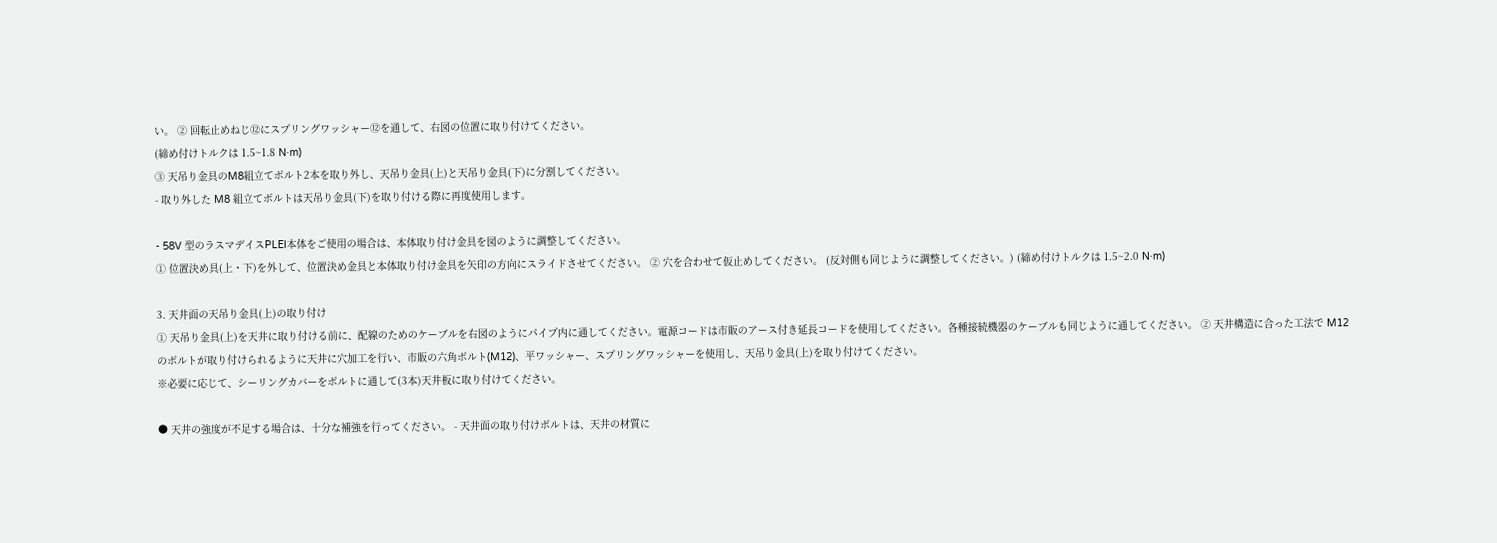い。 ② 回転止めねじ⑫にスプリングワッシャー⑫を通して、右図の位置に取り付けてください。
(締め付けトルクは 1.5~1.8 N·m)
③ 天吊り金具のM8組立てボルト2本を取り外し、天吊り金具(上)と天吊り金具(下)に分割してください。
- 取り外した M8 組立てボルトは天吊り金具(下)を取り付ける際に再度使用します。

- 58V 型のラスマデイスPLEI本体をご使用の場合は、本体取り付け金具を図のように調整してください。
① 位置決め具(上・下)を外して、位置決め金具と本体取り付け金具を矢印の方向にスライドさせてください。 ② 穴を合わせて仮止めしてください。 (反対側も同じように調整してください。) (締め付けトルクは 1.5~2.0 N·m)

3. 天井面の天吊り金具(上)の取り付け
① 天吊り金具(上)を天井に取り付ける前に、配線のためのケーブルを右図のようにパイプ内に通してください。電源コードは市販のアース付き延長コードを使用してください。各種接続機器のケーブルも同じように通してください。 ② 天井構造に合った工法で M12のボルトが取り付けられるように天井に穴加工を行い、市販の六角ボルト(M12)、平ワッシャー、スプリングワッシャーを使用し、天吊り金具(上)を取り付けてください。
※必要に応じて、シーリングカバーをボルトに通して(3本)天井板に取り付けてください。

● 天井の強度が不足する場合は、十分な補強を行ってください。 - 天井面の取り付けボルトは、天井の材質に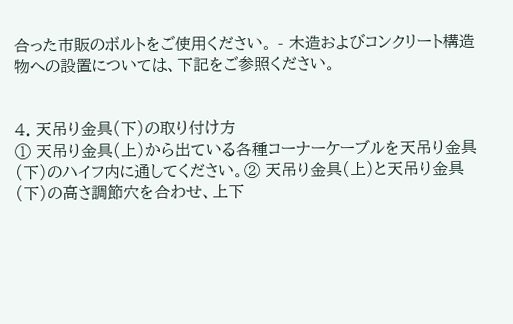合った市販のボルトをご使用ください。 - 木造およびコンクリート構造物への設置については、下記をご参照ください。


4. 天吊り金具(下)の取り付け方
① 天吊り金具(上)から出ている各種コーナーケーブルを天吊り金具(下)のハイフ内に通してください。② 天吊り金具(上)と天吊り金具(下)の高さ調節穴を合わせ、上下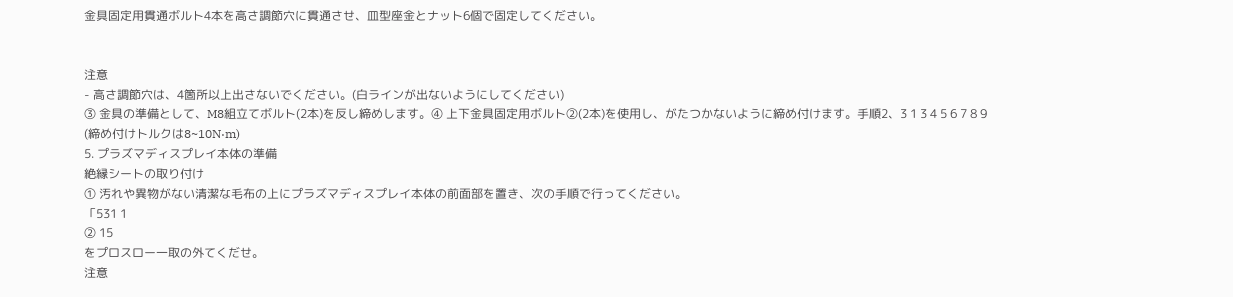金具固定用貫通ボルト4本を高さ調節穴に貫通させ、皿型座金とナット6個で固定してください。


注意
- 高さ調節穴は、4箇所以上出さないでください。(白ラインが出ないようにしてください)
③ 金具の準備として、M8組立てボルト(2本)を反し締めします。④ 上下金具固定用ボルト②(2本)を使用し、がたつかないように締め付けます。手順2、3 1 3 4 5 6 7 8 9
(締め付けトルクは8~10N·m)
5. プラズマディスプレイ本体の準備
絶縁シートの取り付け
① 汚れや異物がない清潔な毛布の上にプラズマディスプレイ本体の前面部を置き、次の手順で行ってください。
「531 1
② 15
をプロスロー一取の外てくだせ。
注意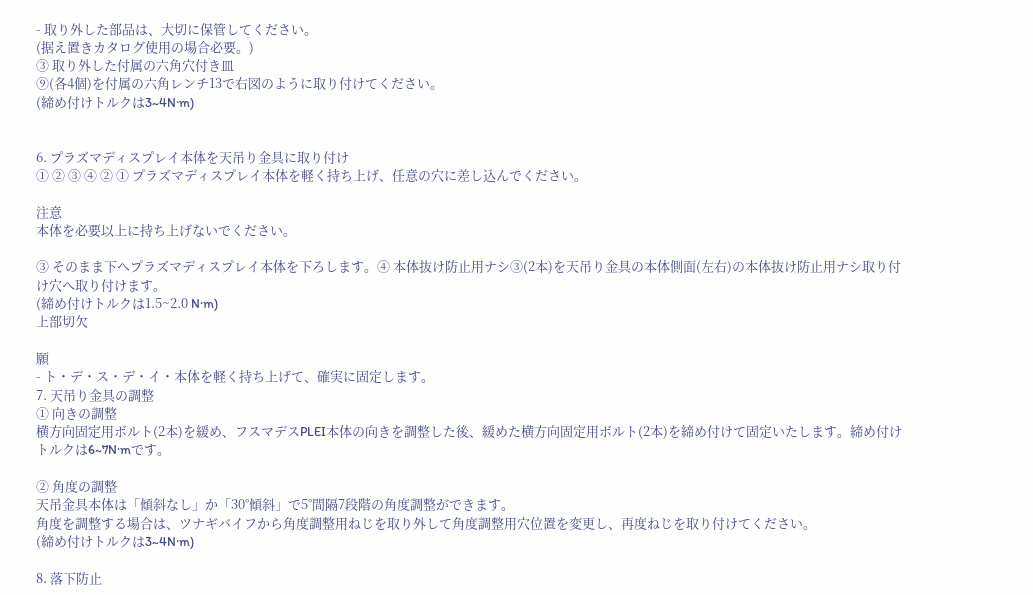- 取り外した部品は、大切に保管してください。
(据え置きカタログ使用の場合必要。)
③ 取り外した付属の六角穴付き皿
⑨(各4個)を付属の六角レンチ13で右図のように取り付けてください。
(締め付けトルクは3~4N·m)


6. プラズマディスプレイ本体を天吊り金具に取り付け
① ② ③ ④ ② ① プラズマディスプレイ本体を軽く持ち上げ、任意の穴に差し込んでください。

注意
本体を必要以上に持ち上げないでください。

③ そのまま下へプラズマディスプレイ本体を下ろします。④ 本体抜け防止用ナシ③(2本)を天吊り金具の本体側面(左右)の本体抜け防止用ナシ取り付け穴へ取り付けます。
(締め付けトルクは1.5~2.0 N·m)
上部切欠

願
- ト・デ・ス・デ・イ・本体を軽く持ち上げて、確実に固定します。
7. 天吊り金具の調整
① 向きの調整
横方向固定用ボルト(2本)を緩め、フスマデスPLEI本体の向きを調整した後、緩めた横方向固定用ボルト(2本)を締め付けて固定いたします。締め付けトルクは6~7N·mです。

② 角度の調整
天吊金具本体は「傾斜なし」か「30°傾斜」で5°間隔7段階の角度調整ができます。
角度を調整する場合は、ツナギバイフから角度調整用ねじを取り外して角度調整用穴位置を変更し、再度ねじを取り付けてください。
(締め付けトルクは3~4N·m)

8. 落下防止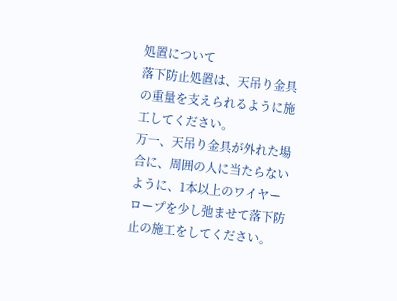処置について
落下防止処置は、天吊り金具の重量を支えられるように施工してください。
万一、天吊り金具が外れた場合に、周囲の人に当たらないように、1本以上のワイヤーロープを少し弛ませて落下防止の施工をしてください。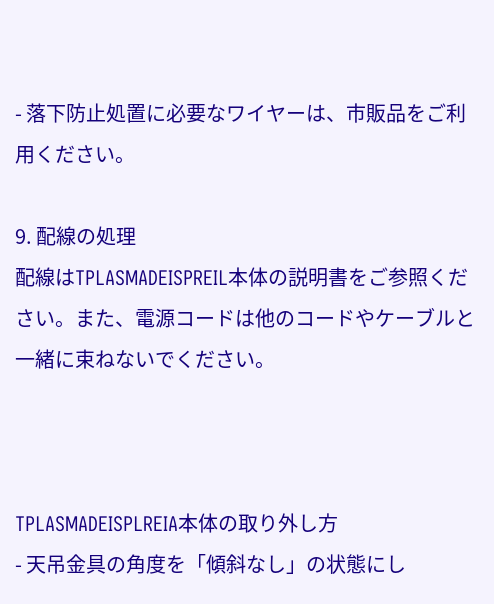- 落下防止処置に必要なワイヤーは、市販品をご利用ください。

9. 配線の処理
配線はTPLASMADEISPREIL本体の説明書をご参照ください。また、電源コードは他のコードやケーブルと一緒に束ねないでください。



TPLASMADEISPLREIA本体の取り外し方
- 天吊金具の角度を「傾斜なし」の状態にし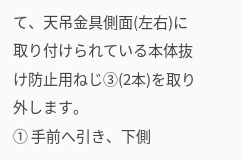て、天吊金具側面(左右)に取り付けられている本体抜け防止用ねじ③(2本)を取り外します。
① 手前へ引き、下側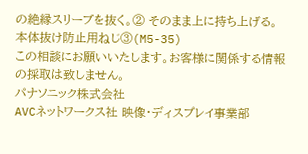の絶縁スリーブを抜く。② そのまま上に持ち上げる。
本体抜け防止用ねじ③(M5-35)
この相談にお願いいたします。お客様に関係する情報の採取は致しません。
パナソニック株式会社
AVCネットワークス社 映像・ディスプレイ事業部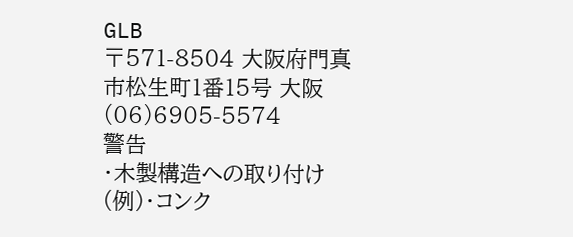GLB
〒571-8504 大阪府門真市松生町1番15号 大阪 (06)6905-5574
警告
・木製構造への取り付け(例)・コンク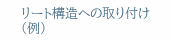リート構造への取り付け(例)